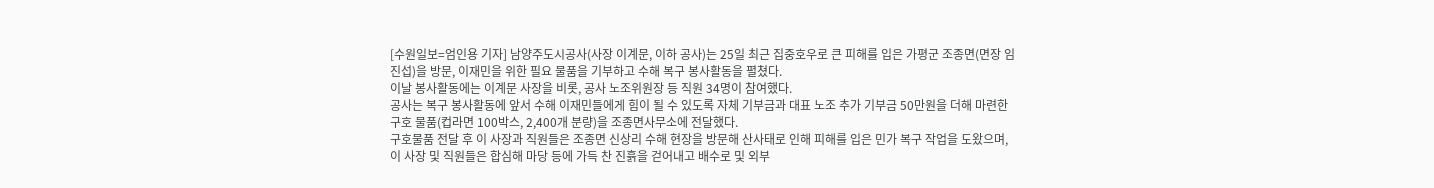[수원일보=엄인용 기자] 남양주도시공사(사장 이계문, 이하 공사)는 25일 최근 집중호우로 큰 피해를 입은 가평군 조종면(면장 임진섭)을 방문, 이재민을 위한 필요 물품을 기부하고 수해 복구 봉사활동을 펼쳤다.
이날 봉사활동에는 이계문 사장을 비롯, 공사 노조위원장 등 직원 34명이 참여했다.
공사는 복구 봉사활동에 앞서 수해 이재민들에게 힘이 될 수 있도록 자체 기부금과 대표 노조 추가 기부금 50만원을 더해 마련한 구호 물품(컵라면 100박스, 2,400개 분량)을 조종면사무소에 전달했다.
구호물품 전달 후 이 사장과 직원들은 조종면 신상리 수해 현장을 방문해 산사태로 인해 피해를 입은 민가 복구 작업을 도왔으며,이 사장 및 직원들은 합심해 마당 등에 가득 찬 진흙을 걷어내고 배수로 및 외부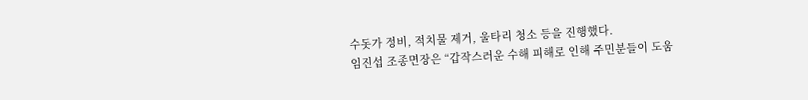수돗가 정비, 적치물 제거, 울타리 청소 등을 진행했다.
임진섭 조종면장은 “갑작스러운 수해 피해로 인해 주민분들이 도움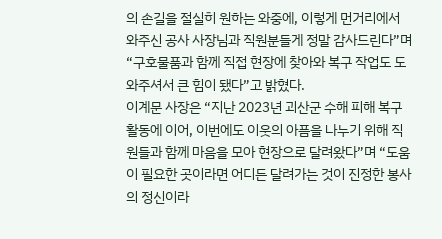의 손길을 절실히 원하는 와중에, 이렇게 먼거리에서 와주신 공사 사장님과 직원분들게 정말 감사드린다”며 “구호물품과 함께 직접 현장에 찾아와 복구 작업도 도와주셔서 큰 힘이 됐다”고 밝혔다.
이계문 사장은 “지난 2023년 괴산군 수해 피해 복구 활동에 이어, 이번에도 이웃의 아픔을 나누기 위해 직원들과 함께 마음을 모아 현장으로 달려왔다”며 “도움이 필요한 곳이라면 어디든 달려가는 것이 진정한 봉사의 정신이라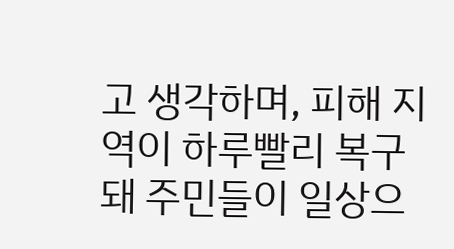고 생각하며, 피해 지역이 하루빨리 복구돼 주민들이 일상으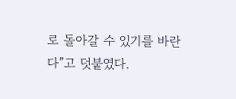로 돌아갈 수 있기를 바란다”고 덧붙였다.